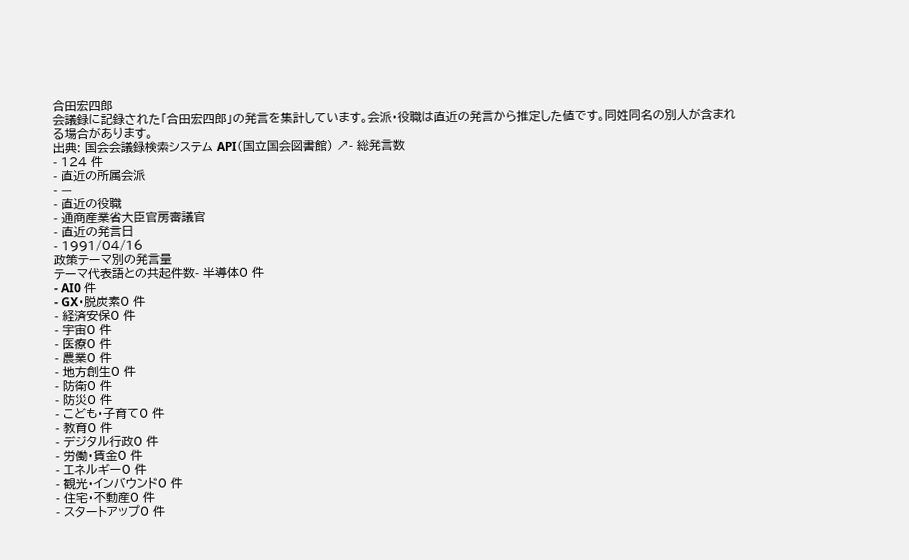合田宏四郎
会議録に記録された「合田宏四郎」の発言を集計しています。会派・役職は直近の発言から推定した値です。同姓同名の別人が含まれる場合があります。
出典: 国会会議録検索システム API(国立国会図書館) ↗- 総発言数
- 124 件
- 直近の所属会派
- —
- 直近の役職
- 通商産業省大臣官房審議官
- 直近の発言日
- 1991/04/16
政策テーマ別の発言量
テーマ代表語との共起件数- 半導体0 件
- AI0 件
- GX・脱炭素0 件
- 経済安保0 件
- 宇宙0 件
- 医療0 件
- 農業0 件
- 地方創生0 件
- 防衛0 件
- 防災0 件
- こども・子育て0 件
- 教育0 件
- デジタル行政0 件
- 労働・賃金0 件
- エネルギー0 件
- 観光・インバウンド0 件
- 住宅・不動産0 件
- スタートアップ0 件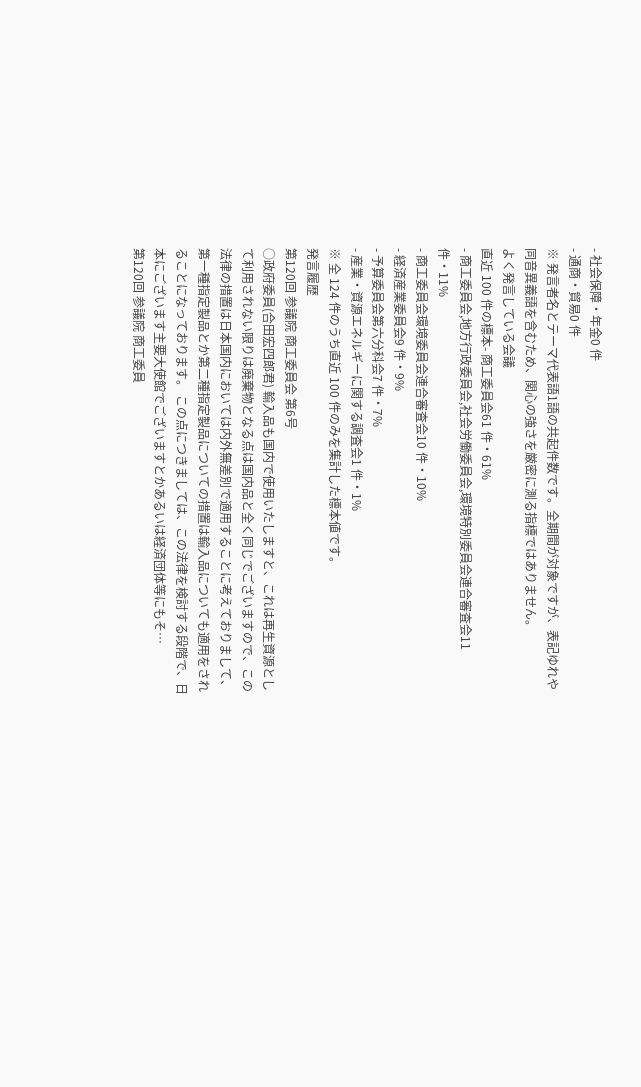- 社会保障・年金0 件
- 通商・貿易0 件
※ 発言者名とテーマ代表語1語の共起件数です。全期間が対象ですが、表記ゆれや 同音異義語を含むため、関心の強さを厳密に測る指標ではありません。
よく発言している会議
直近 100 件の標本- 商工委員会61 件・61%
- 商工委員会,地方行政委員会,社会労働委員会,環境特別委員会連合審査会11 件・11%
- 商工委員会環境委員会連合審査会10 件・10%
- 経済産業委員会9 件・9%
- 予算委員会第六分科会7 件・7%
- 産業・資源エネルギーに関する調査会1 件・1%
※ 全 124 件のうち直近 100 件のみを集計した標本値です。
発言履歴
第120回 参議院 商工委員会 第6号
○政府委員(合田宏四郎君) 輸入品も国内で使用いたしますと、これは再生資源として利用されない限りは廃棄物となる点は国内品と全く同じでございますので、この法律の措置は日本国内においては内外無差別で適用することに考えておりまして、第一種指定製品とか第二種指定製品についての措置は輸入品についても適用をされることになっております。 この点につきましては、この法律を検討する段階で、日本にございます主要大使館でございますとかあるいは経済団体等にもそ…
第120回 参議院 商工委員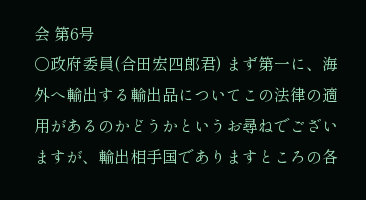会 第6号
○政府委員(合田宏四郎君) まず第一に、海外へ輸出する輸出品についてこの法律の適用があるのかどうかというお尋ねでございますが、輸出相手国でありますところの各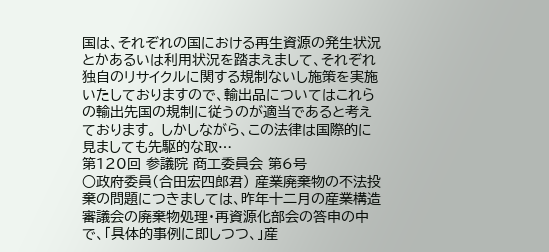国は、それぞれの国における再生資源の発生状況とかあるいは利用状況を踏まえまして、それぞれ独自のリサイクルに関する規制ないし施策を実施いたしておりますので、輸出品についてはこれらの輸出先国の規制に従うのが適当であると考えております。 しかしながら、この法律は国際的に見ましても先駆的な取…
第120回 参議院 商工委員会 第6号
○政府委員(合田宏四郎君) 産業廃棄物の不法投棄の問題につきましては、昨年十二月の産業構造審議会の廃棄物処理・再資源化部会の答申の中で、「具体的事例に即しつつ、」産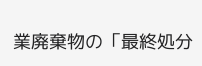業廃棄物の「最終処分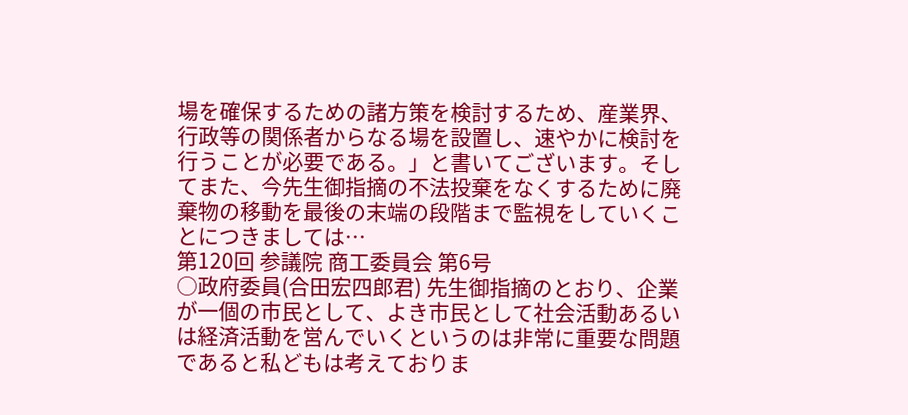場を確保するための諸方策を検討するため、産業界、行政等の関係者からなる場を設置し、速やかに検討を行うことが必要である。」と書いてございます。そしてまた、今先生御指摘の不法投棄をなくするために廃棄物の移動を最後の末端の段階まで監視をしていくことにつきましては…
第120回 参議院 商工委員会 第6号
○政府委員(合田宏四郎君) 先生御指摘のとおり、企業が一個の市民として、よき市民として社会活動あるいは経済活動を営んでいくというのは非常に重要な問題であると私どもは考えておりま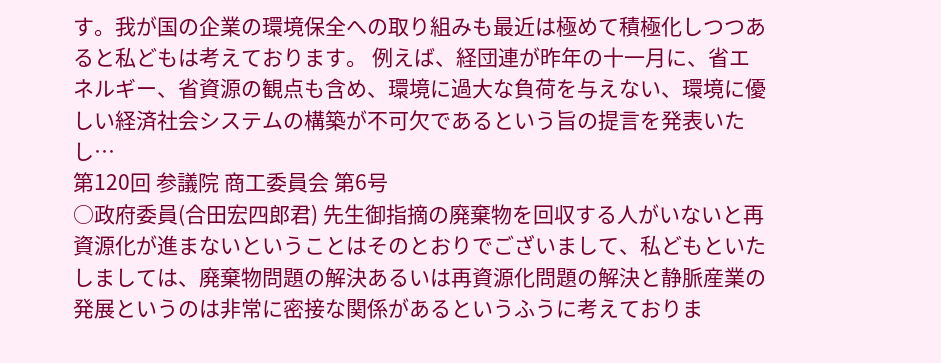す。我が国の企業の環境保全への取り組みも最近は極めて積極化しつつあると私どもは考えております。 例えば、経団連が昨年の十一月に、省エネルギー、省資源の観点も含め、環境に過大な負荷を与えない、環境に優しい経済社会システムの構築が不可欠であるという旨の提言を発表いたし…
第120回 参議院 商工委員会 第6号
○政府委員(合田宏四郎君) 先生御指摘の廃棄物を回収する人がいないと再資源化が進まないということはそのとおりでございまして、私どもといたしましては、廃棄物問題の解決あるいは再資源化問題の解決と静脈産業の発展というのは非常に密接な関係があるというふうに考えておりま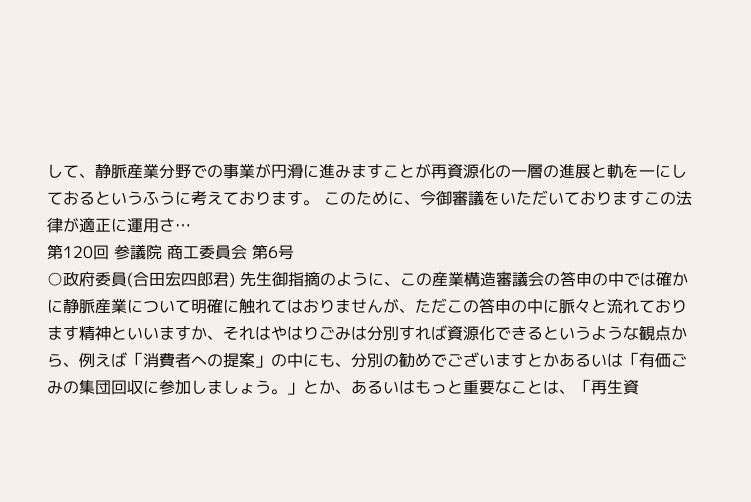して、静脈産業分野での事業が円滑に進みますことが再資源化の一層の進展と軌を一にしておるというふうに考えております。 このために、今御審議をいただいておりますこの法律が適正に運用さ…
第120回 参議院 商工委員会 第6号
○政府委員(合田宏四郎君) 先生御指摘のように、この産業構造審議会の答申の中では確かに静脈産業について明確に触れてはおりませんが、ただこの答申の中に脈々と流れております精神といいますか、それはやはりごみは分別すれば資源化できるというような観点から、例えば「消費者への提案」の中にも、分別の勧めでございますとかあるいは「有価ごみの集団回収に参加しましょう。」とか、あるいはもっと重要なことは、「再生資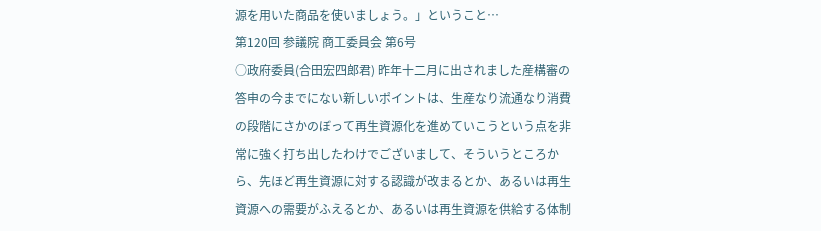源を用いた商品を使いましょう。」ということ…
第120回 参議院 商工委員会 第6号
○政府委員(合田宏四郎君) 昨年十二月に出されました産構審の答申の今までにない新しいポイントは、生産なり流通なり消費の段階にさかのぼって再生資源化を進めていこうという点を非常に強く打ち出したわけでございまして、そういうところから、先ほど再生資源に対する認識が改まるとか、あるいは再生資源への需要がふえるとか、あるいは再生資源を供給する体制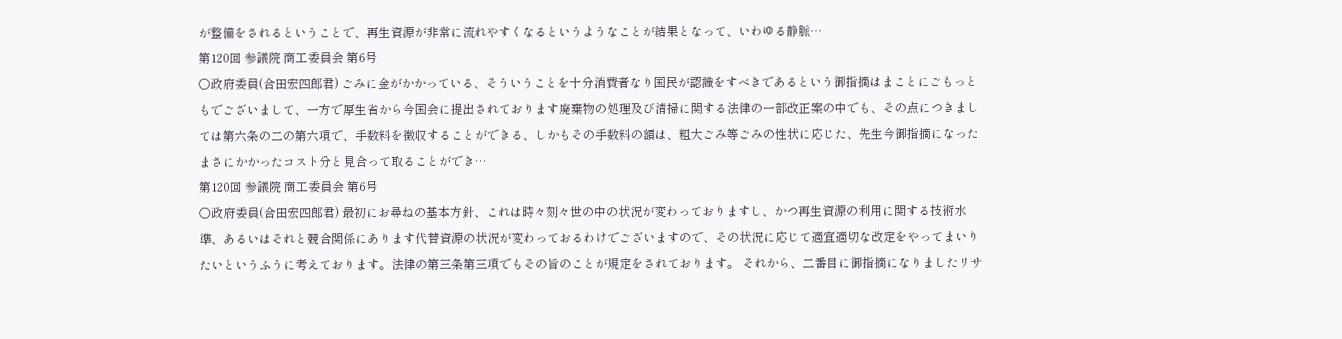が整備をされるということで、再生資源が非常に流れやすくなるというようなことが結果となって、いわゆる静脈…
第120回 参議院 商工委員会 第6号
○政府委員(合田宏四郎君) ごみに金がかかっている、そういうことを十分消費者なり国民が認識をすべきであるという御指摘はまことにごもっともでございまして、一方で厚生省から今国会に提出されております廃棄物の処理及び清掃に関する法律の一部改正案の中でも、その点につきましては第六条の二の第六項で、手数料を徴収することができる、しかもその手数料の額は、粗大ごみ等ごみの性状に応じた、先生今御指摘になったまさにかかったコスト分と見合って取ることができ…
第120回 参議院 商工委員会 第6号
○政府委員(合田宏四郎君) 最初にお尋ねの基本方針、これは時々刻々世の中の状況が変わっておりますし、かつ再生資源の利用に関する技術水準、あるいはそれと競合関係にあります代替資源の状況が変わっておるわけでございますので、その状況に応じて適宜適切な改定をやってまいりたいというふうに考えております。法律の第三条第三項でもその旨のことが規定をされております。 それから、二番目に御指摘になりましたリサ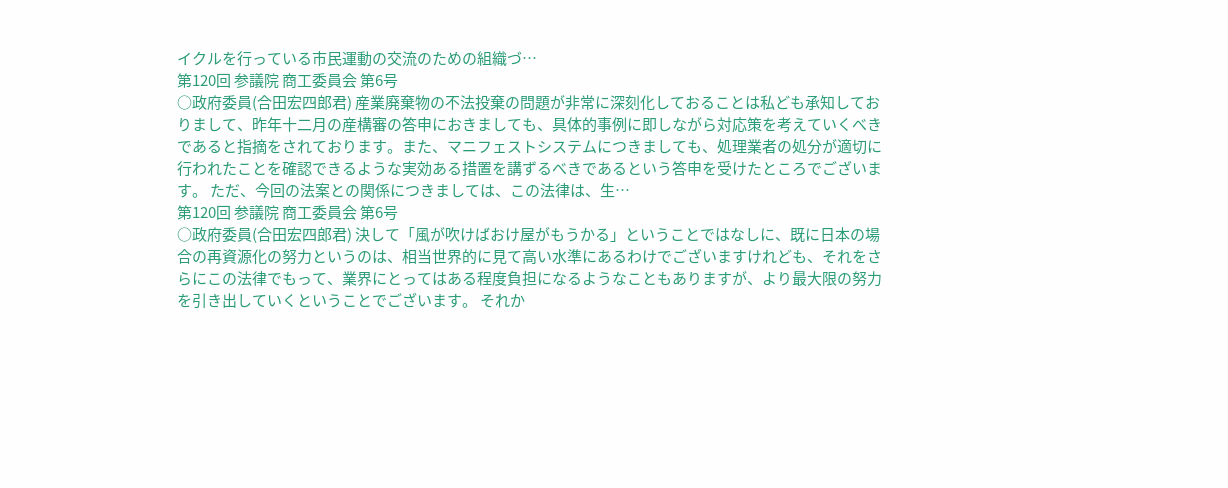イクルを行っている市民運動の交流のための組織づ…
第120回 参議院 商工委員会 第6号
○政府委員(合田宏四郎君) 産業廃棄物の不法投棄の問題が非常に深刻化しておることは私ども承知しておりまして、昨年十二月の産構審の答申におきましても、具体的事例に即しながら対応策を考えていくべきであると指摘をされております。また、マニフェストシステムにつきましても、処理業者の処分が適切に行われたことを確認できるような実効ある措置を講ずるべきであるという答申を受けたところでございます。 ただ、今回の法案との関係につきましては、この法律は、生…
第120回 参議院 商工委員会 第6号
○政府委員(合田宏四郎君) 決して「風が吹けばおけ屋がもうかる」ということではなしに、既に日本の場合の再資源化の努力というのは、相当世界的に見て高い水準にあるわけでございますけれども、それをさらにこの法律でもって、業界にとってはある程度負担になるようなこともありますが、より最大限の努力を引き出していくということでございます。 それか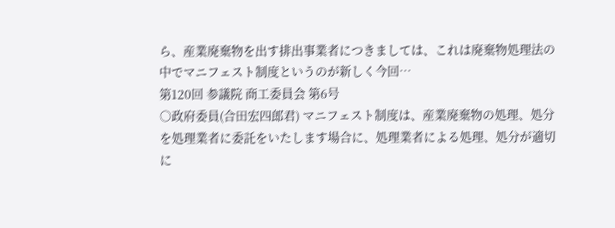ら、産業廃棄物を出す排出事業者につきましては、これは廃棄物処理法の中でマニフェスト制度というのが新しく今回…
第120回 参議院 商工委員会 第6号
○政府委員(合田宏四郎君) マニフェスト制度は、産業廃棄物の処理、処分を処理業者に委託をいたします場合に、処理業者による処理、処分が適切に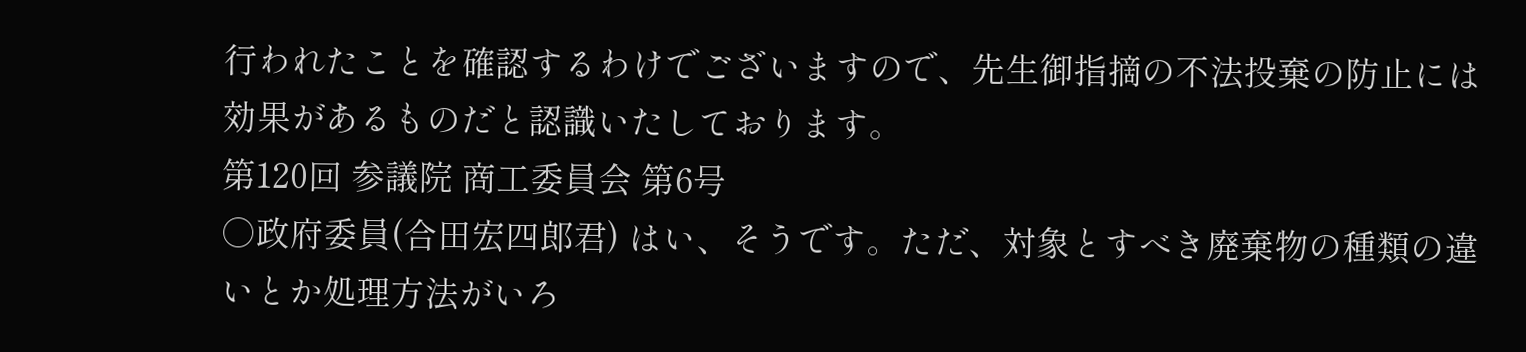行われたことを確認するわけでございますので、先生御指摘の不法投棄の防止には効果があるものだと認識いたしております。
第120回 参議院 商工委員会 第6号
○政府委員(合田宏四郎君) はい、そうです。ただ、対象とすべき廃棄物の種類の違いとか処理方法がいろ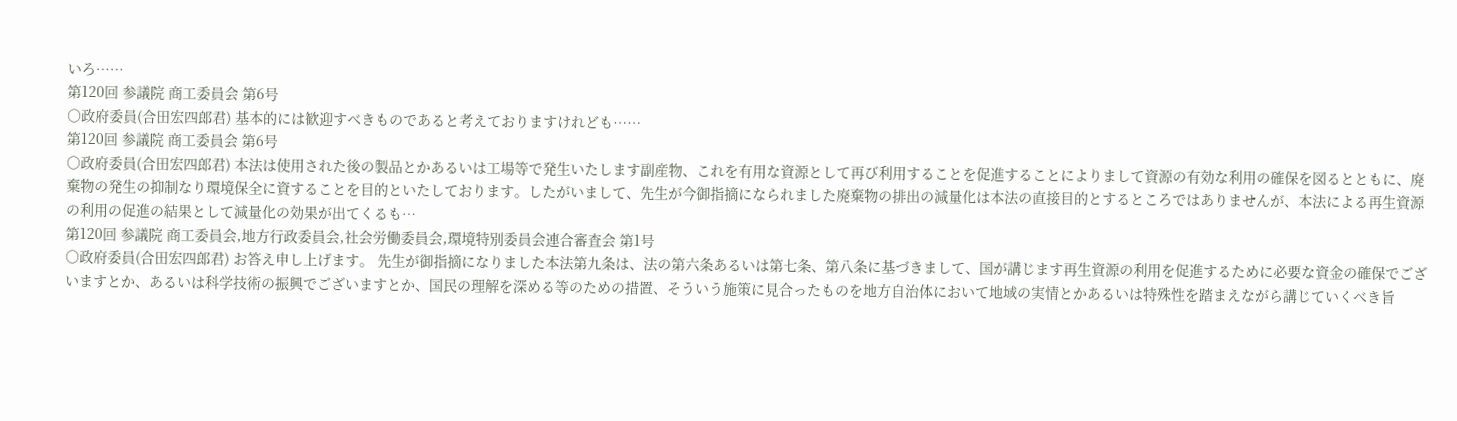いろ……
第120回 参議院 商工委員会 第6号
○政府委員(合田宏四郎君) 基本的には歓迎すべきものであると考えておりますけれども……
第120回 参議院 商工委員会 第6号
○政府委員(合田宏四郎君) 本法は使用された後の製品とかあるいは工場等で発生いたします副産物、これを有用な資源として再び利用することを促進することによりまして資源の有効な利用の確保を図るとともに、廃棄物の発生の抑制なり環境保全に資することを目的といたしております。したがいまして、先生が今御指摘になられました廃棄物の排出の減量化は本法の直接目的とするところではありませんが、本法による再生資源の利用の促進の結果として減量化の効果が出てくるも…
第120回 参議院 商工委員会,地方行政委員会,社会労働委員会,環境特別委員会連合審査会 第1号
○政府委員(合田宏四郎君) お答え申し上げます。 先生が御指摘になりました本法第九条は、法の第六条あるいは第七条、第八条に基づきまして、国が講じます再生資源の利用を促進するために必要な資金の確保でございますとか、あるいは科学技術の振興でございますとか、国民の理解を深める等のための措置、そういう施策に見合ったものを地方自治体において地域の実情とかあるいは特殊性を踏まえながら講じていくべき旨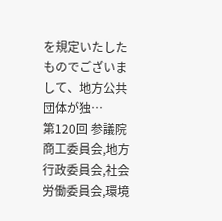を規定いたしたものでございまして、地方公共団体が独…
第120回 参議院 商工委員会,地方行政委員会,社会労働委員会,環境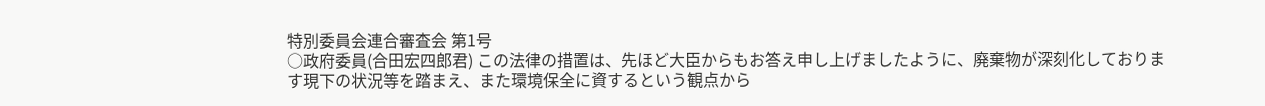特別委員会連合審査会 第1号
○政府委員(合田宏四郎君) この法律の措置は、先ほど大臣からもお答え申し上げましたように、廃棄物が深刻化しております現下の状況等を踏まえ、また環境保全に資するという観点から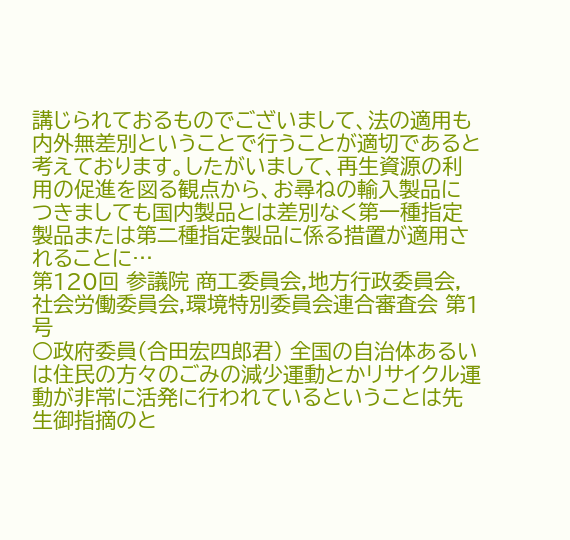講じられておるものでございまして、法の適用も内外無差別ということで行うことが適切であると考えております。したがいまして、再生資源の利用の促進を図る観点から、お尋ねの輸入製品につきましても国内製品とは差別なく第一種指定製品または第二種指定製品に係る措置が適用されることに…
第120回 参議院 商工委員会,地方行政委員会,社会労働委員会,環境特別委員会連合審査会 第1号
○政府委員(合田宏四郎君) 全国の自治体あるいは住民の方々のごみの減少運動とかリサイクル運動が非常に活発に行われているということは先生御指摘のと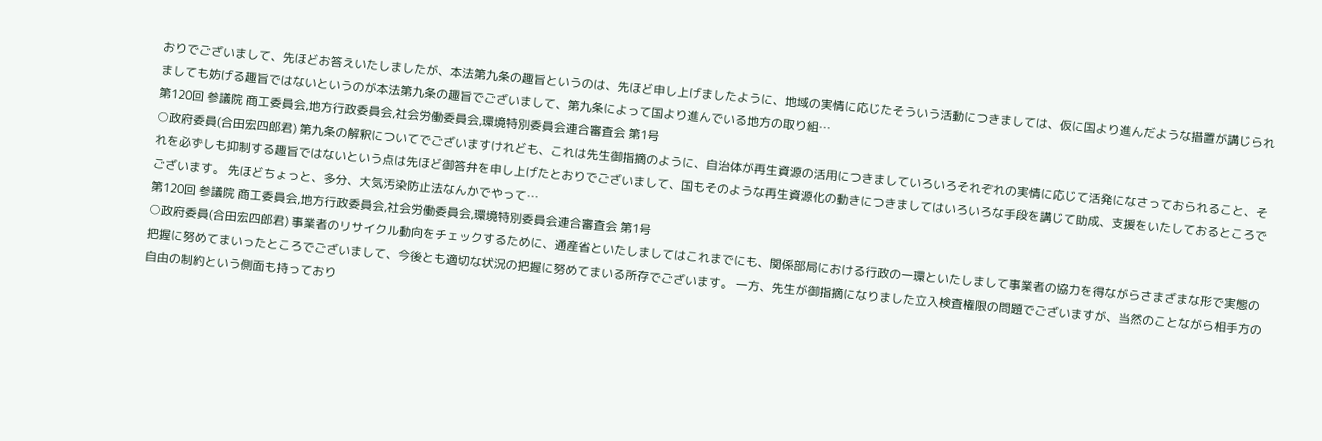おりでございまして、先ほどお答えいたしましたが、本法第九条の趣旨というのは、先ほど申し上げましたように、地域の実情に応じたそういう活動につきましては、仮に国より進んだような措置が講じられましても妨げる趣旨ではないというのが本法第九条の趣旨でございまして、第九条によって国より進んでいる地方の取り組…
第120回 参議院 商工委員会,地方行政委員会,社会労働委員会,環境特別委員会連合審査会 第1号
○政府委員(合田宏四郎君) 第九条の解釈についてでございますけれども、これは先生御指摘のように、自治体が再生資源の活用につきましていろいろそれぞれの実情に応じて活発になさっておられること、それを必ずしも抑制する趣旨ではないという点は先ほど御答弁を申し上げたとおりでございまして、国もそのような再生資源化の動きにつきましてはいろいろな手段を講じて助成、支援をいたしておるところでございます。 先ほどちょっと、多分、大気汚染防止法なんかでやって…
第120回 参議院 商工委員会,地方行政委員会,社会労働委員会,環境特別委員会連合審査会 第1号
○政府委員(合田宏四郎君) 事業者のリサイクル動向をチェックするために、通産省といたしましてはこれまでにも、関係部局における行政の一環といたしまして事業者の協力を得ながらさまざまな形で実態の把握に努めてまいったところでございまして、今後とも適切な状況の把握に努めてまいる所存でございます。 一方、先生が御指摘になりました立入検査権限の問題でございますが、当然のことながら相手方の自由の制約という側面も持っており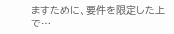ますために、要件を限定した上で…